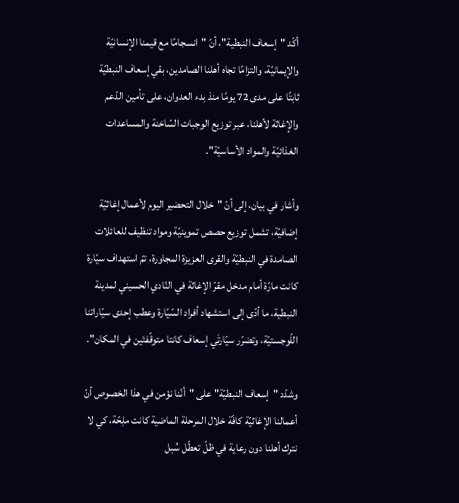أكّد "إسعاف النبطية"، أنّ "انسجامًا مع قيمنا الإنسانيّة والإيمانيّة، والتزامًا تجاه أهلنا الصامدين، بقي إسعاف النبطيّة ثابتًا على مدى 72 يومًا منذ بدء العدوان، على تأمين الدّعم والإغاثة لأهلنا، عبر توزيع الوجبات السّاخنة والمساعدات الغذائيّة والمواد الأساسيّة".

وأشار في بيان، إلى أنّ "خلال التحضير اليوم لأعمال إغاثيّة إضافيّة، تشمل توزيع حصص تموينيّة ومواد تنظيف للعائلات الصامدة في النبطيّة والقرى العزيزة المجاورة، تمّ استهداف سيّارة كانت مارّة أمام مدخل مقرّ الإغاثة في النّادي الحسيني لمدينة النبطية، ما أدّى إلى استشهاد أفراد السّيّارة وعطب إحدى سيّاراتنا اللّوجستيّة، وتضرّر سيّارتَي إسعاف كانتا متوقّفتَين في المكان".

وشدّد "إسعاف النبطيّة" على "أنّنا نؤمن في هذا الخصوص أنّ أعمالنا الإغاثيّة كافّة خلال المرحلة الماضية كانت ملِحّة، كي لا نترك أهلنا دون رعاية في ظلّ تعطّل سُبل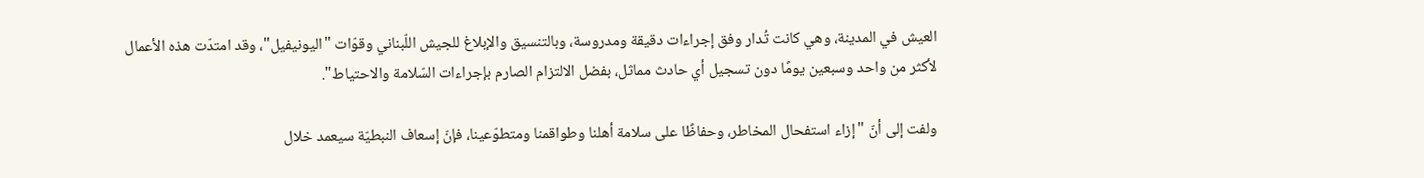العيش في المدينة، وهي كانت تُدار وفق إجراءات دقيقة ومدروسة، وبالتنسيق والإبلاغ للجيش اللّبناني وقوّات "اليونيفيل"، وقد امتدّت هذه الأعمال لأكثر من واحد وسبعين يومًا دون تسجيل أي حادث مماثل، بفضل الالتزام الصارم بإجراءات السّلامة والاحتياط".

ولفت إلى أنّ "إزاء استفحال المخاطر، وحفاظًا على سلامة أهلنا وطواقمنا ومتطوّعينا، فإنّ إسعاف النبطيّة سيعمد خلال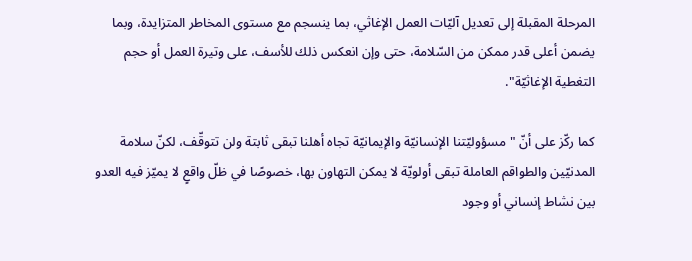المرحلة المقبلة إلى تعديل آليّات العمل الإغاثي، بما ينسجم مع مستوى المخاطر المتزايدة، وبما يضمن أعلى قدر ممكن من السّلامة، حتى وإن انعكس ذلك للأسف، على وتيرة العمل أو حجم التغطية الإغاثيّة".

كما ركّز على أنّ "مسؤوليّتنا الإنسانيّة والإيمانيّة تجاه أهلنا تبقى ثابتة ولن تتوقّف، لكنّ سلامة المدنيّين والطواقم العاملة تبقى أولويّة لا يمكن التهاون بها، خصوصًا في ظلّ واقعٍ لا يميّز فيه العدو بين نشاط إنساني أو وجود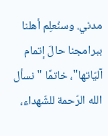مدني. وسنُعلِم أهلنا ببرامجنا حالَ إتمام آليّاتها"، خاتمًا "نسأل الله الرّحمة للشّهداء،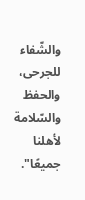والشّفاء للجرحى، والحفظ والسّلامة لأهلنا جميعًا".